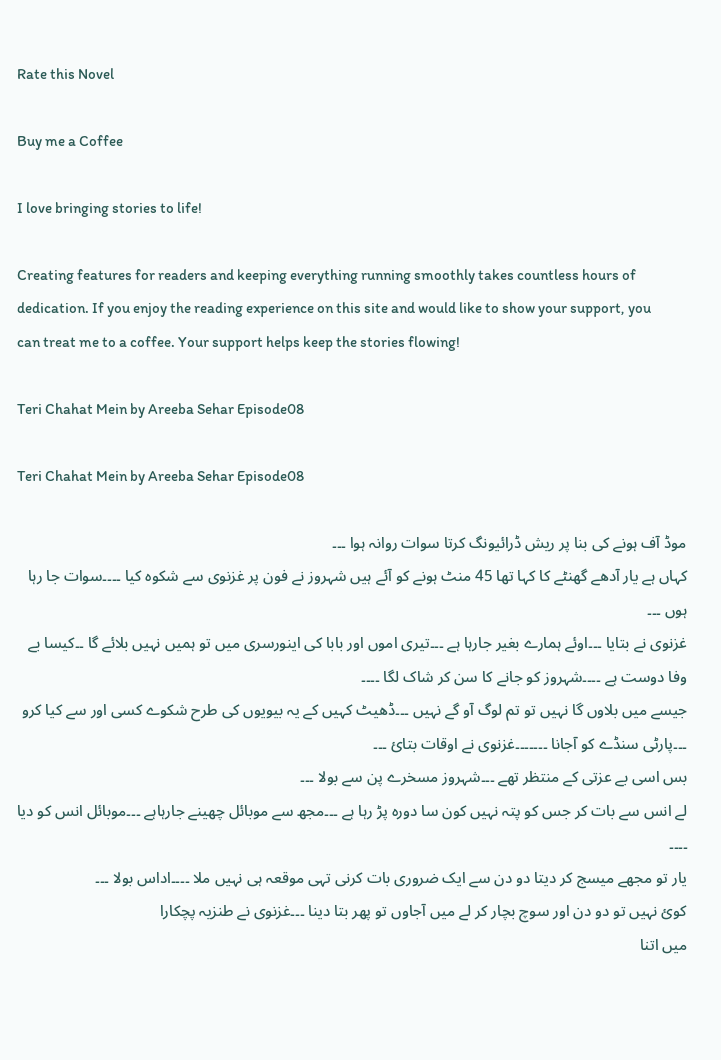Rate this Novel

Buy me a Coffee

I love bringing stories to life!

Creating features for readers and keeping everything running smoothly takes countless hours of dedication. If you enjoy the reading experience on this site and would like to show your support, you can treat me to a coffee. Your support helps keep the stories flowing!

Teri Chahat Mein by Areeba Sehar Episode08

Teri Chahat Mein by Areeba Sehar Episode08

موڈ آف ہونے کی بنا پر ریش ڈرائیونگ کرتا سوات روانہ ہوا ۔۔۔
کہاں ہے یار آدھے گھنٹے کا کہا تھا 45 منٹ ہونے کو آئے ہیں شہروز نے فون پر غزنوی سے شکوہ کیا ۔۔۔۔سوات جا رہا ہوں ۔۔۔
غزنوی نے بتایا ۔۔۔اوئے ہمارے بغیر جارہا ہے ۔۔۔تیری اموں اور بابا کی اینورسری میں تو ہمیں نہیں بلائے گا ۔۔کیسا بے وفا دوست ہے ۔۔۔۔شہروز کو جانے کا سن کر شاک لگا ۔۔۔۔
جیسے میں بلاوں گا نہیں تو تم لوگ آو گے نہیں ۔۔۔ڈھیٹ کہیں کے یہ بیویوں کی طرح شکوے کسی اور سے کیا کرو ۔۔۔پارٹی سنڈے کو آجانا ۔۔۔۔۔۔۔غزنوی نے اوقات بتائ ۔۔۔
بس اسی بے عزتی کے منتظر تھے ۔۔۔شہروز مسخرے پن سے بولا ۔۔۔
لے انس سے بات کر جس کو پتہ نہیں کون سا دورہ پڑ رہا ہے ۔۔۔مجھ سے موبائل چھینے جارہاہے ۔۔۔موبائل انس کو دیا ۔۔۔۔
یار تو مجھے میسج کر دیتا دو دن سے ایک ضروری بات کرنی تہی موقعہ ہی نہیں ملا ۔۔۔۔اداس بولا ۔۔۔
کوئ نہیں تو دو دن اور سوچ بچار کر لے میں آجاوں تو پھر بتا دینا ۔۔۔غزنوی نے طنزیہ پچکارا
میں اتنا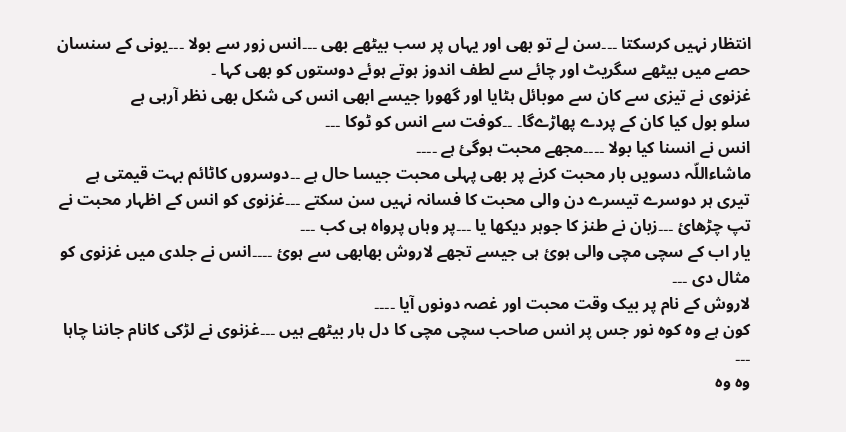انتظار نہیں کرسکتا ۔۔۔سن لے تو بھی اور یہاں پر سب بیٹھے بھی ۔۔۔انس زور سے بولا ۔۔۔یونی کے سنسان حصے میں بیٹھے سگریٹ اور چائے سے لطف اندوز ہوتے ہوئے دوستوں کو بھی کہا ۔
غزنوی نے تیزی سے کان سے موبائل ہٹایا اور گھورا جیسے ابھی انس کی شکل بھی نظر آرہی ہے
سلو بول کیا کان کے پردے پھاڑےگا۔ ۔۔کوفت سے انس کو ٹوکا ۔۔۔
انس نے انسنا کیا بولا ۔۔۔۔مجھے محبت ہوگئ ہے ۔۔۔۔
ماشاءاللّہ دسویں بار محبت کرنے پر بھی پہلی محبت جیسا حال ہے ۔۔دوسروں کاٹائم بہت قیمتی ہے تیری ہر دوسرے تیسرے دن والی محبت کا فسانہ نہیں سن سکتے ۔۔۔غزنوی کو انس کے اظہار محبت نے تپ چڑھائ ۔۔۔زبان نے طنز کا جوہر دیکھا یا ۔۔۔پر وہاں پرواہ ہی کب ۔۔۔
یار اب کے سچی مچی والی ہوئ ہی جیسے تجھے لاروش بھابھی سے ہوئ ۔۔۔۔انس نے جلدی میں غزنوی کو مثال دی ۔۔۔
لاروش کے نام پر بیک وقت محبت اور غصہ دونوں آیا ۔۔۔۔
کون ہے وہ کوہ نور جس پر انس صاحب سچی مچی کا دل ہار بیٹھے ہیں ۔۔۔غزنوی نے لڑکی کانام جاننا چاہا ۔۔۔
وہ وہ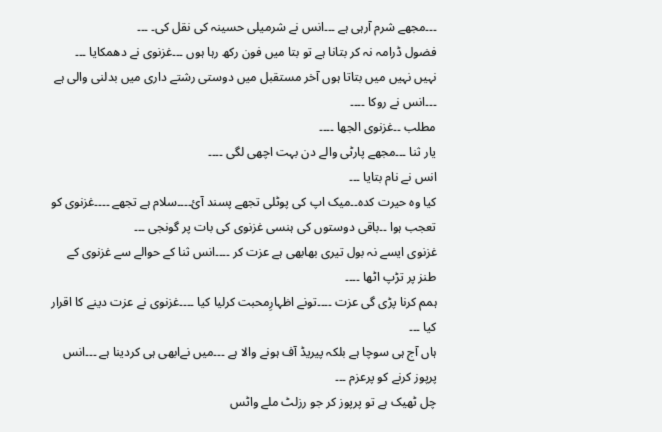۔۔۔مجھے شرم آرہی ہے ۔۔۔انس نے شرمیلی حسینہ کی نقل کی۔ ۔۔۔
فضول ڈرامہ نہ کر بتانا ہے تو بتا میں فون رکھ رہا ہوں ۔۔۔غزنوی نے دھمکایا ۔۔۔
نہیں نہیں میں بتاتا ہوں آخر مستقبل میں دوستی رشتے داری میں بدلنی والی ہے ۔۔۔انس نے روکا ۔۔۔۔
مطلب ۔۔غزنوی الجھا ۔۔۔۔
یار ثنا ۔۔۔مجھے پارٹی والے دن بہت اچھی لگی ۔۔۔۔
انس نے نام بتایا ۔۔۔
کیا وہ حیرت کدہ۔۔میک اپ کی پوٹلی تجھے پسند آئ۔۔۔۔سلام ہے تجھے ۔۔۔۔غزنوی کو تعجب ہوا ۔۔باقی دوستوں کی ہنسی غزنوی کی بات پر گونجی ۔۔۔
غزنوی ایسے نہ بول تیری بھابھی ہے عزت کر ۔۔۔۔انس ثنا کے حوالے سے غزنوی کے طنز پر تڑپ اٹھا ۔۔۔۔
ہمم کرنا پڑی گی عزت ۔۔۔۔تونے اظہارِمحبت کرلیا کیا ۔۔۔۔غزنوی نے عزت دینے کا اقرار کیا ۔۔۔
ہاں آج ہی سوچا ہے بلکہ پیریڈ آف ہونے والا ہے ۔۔۔میں نےابھی ہی کردینا ہے ۔۔۔انس پرپوز کرنے کو پرعزم ۔۔۔
چل ٹھیک ہے تو پرپوز کر جو رزلٹ ملے واٹس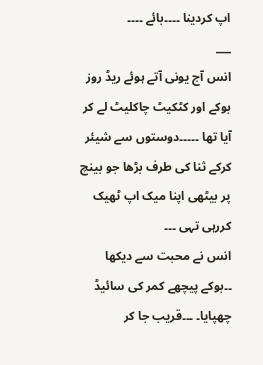اپ کردینا ۔۔۔۔بائے ۔۔۔۔
___
انس آج یونی آتے ہوئے ریڈ روز بوکے اور کٹکیٹ چاکلیٹ لے کر آیا تھا ۔۔۔۔۔دوستوں سے شیئر کرکے ثنا کی طرف بڑھا جو بینچ پر بیٹھی اپنا میک اپ ٹھیک کررہی تہی ۔۔۔
انس نے محبت سے دیکھا ۔۔بوکے پیچھے کمر کی سائیڈ چھپایا۔ ۔۔۔قریب جا کر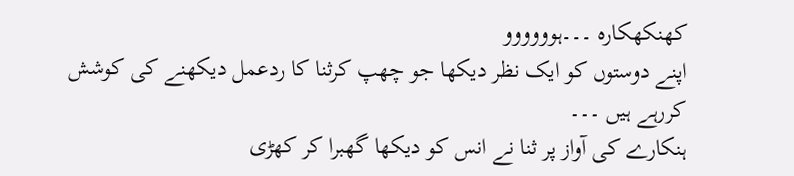کھنکھکارہ ۔۔۔ہوووووو
اپنے دوستوں کو ایک نظر دیکھا جو چھپ کرثنا کا ردعمل دیکھنے کی کوشش کررہے ہیں ۔۔۔
ہنکارے کی آواز پر ثنا نے انس کو دیکھا گھبرا کر کھڑی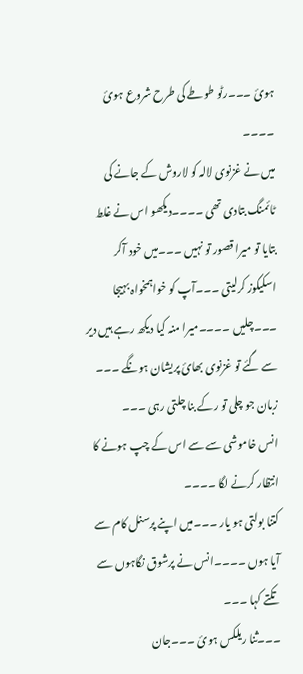ہوئ ۔۔۔رٹو طوطے کی طرح شروع ہوئ ۔۔۔۔
میں نے غزنوی لالہ کو لاروش کے جانے کی ٹائمنگ بتادی تھی ۔۔۔۔دیکھو اس نے غلط بتایا تو میرا قصور تو نہیں ۔۔۔میں خود آکر اسکیکوز کرلیتی ۔۔۔آپ کو خواہمخواہ بہیجا ۔۔۔چلیں ۔۔۔۔میرا منہ کیا دیکھ رہے ہیں دیر سے گئے تو غزنوی بھائ پریشان ہونگے ۔۔۔
زبان جو چلی تو رکے بنا چلتی رہی ۔۔۔
انس خاموشی سے سے اس کے چپ ہونے کا انتظار کرنے لگا ۔۔۔۔
کتنا بولتی ہو یار ۔۔۔میں اپنے پرسنل کام سے آیا ہوں ۔۔۔۔انس نے پرشوق نگاہوں سے تکتے کہا ۔۔۔
۔۔۔ثنا ریلکس ہوئ ۔۔۔جان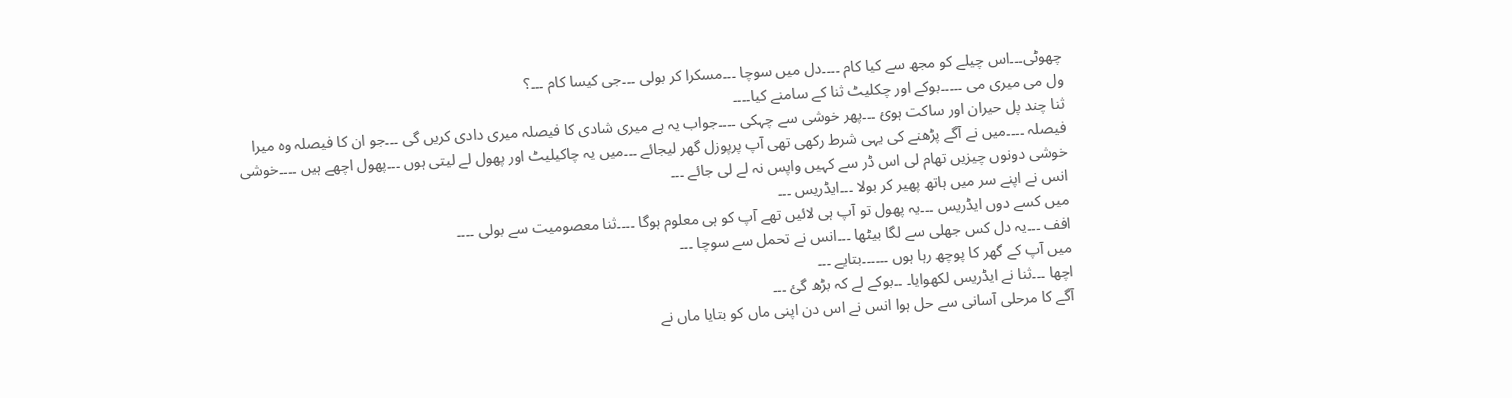چھوٹی۔۔۔اس چیلے کو مجھ سے کیا کام ۔۔۔۔دل میں سوچا ۔۔۔مسکرا کر بولی ۔۔۔جی کیسا کام ۔۔۔؟
ول می میری می ۔۔۔۔۔بوکے اور چکلیٹ ثنا کے سامنے کیا۔۔۔۔
ثنا چند پل حیران اور ساکت ہوئ ۔۔۔پھر خوشی سے چہکی ۔۔۔۔جواب یہ ہے میری شادی کا فیصلہ میری دادی کریں گی ۔۔۔جو ان کا فیصلہ وہ میرا فیصلہ ۔۔۔۔میں نے آگے پڑھنے کی یہی شرط رکھی تھی آپ پرپوزل گھر لیجائے ۔۔۔میں یہ چاکیلیٹ اور پھول لے لیتی ہوں ۔۔۔پھول اچھے ہیں ۔۔۔۔خوشی خوشی دونوں چیزیں تھام لی اس ڈر سے کہیں واپس نہ لے لی جائے ۔۔۔
انس نے اپنے سر میں ہاتھ پھیر کر بولا ۔۔۔ایڈریس ۔۔۔
میں کسے دوں ایڈریس ۔۔۔یہ پھول تو آپ ہی لائیں تھے آپ کو ہی معلوم ہوگا ۔۔۔۔ثنا معصومیت سے بولی ۔۔۔۔
افف ۔۔۔یہ دل کس جھلی سے لگا بیٹھا ۔۔۔انس نے تحمل سے سوچا ۔۔۔
میں آپ کے گھر کا پوچھ رہا ہوں ۔۔۔۔۔۔بتایے ۔۔۔
اچھا ۔۔۔ثنا نے ایڈریس لکھوایا۔ ۔۔بوکے لے کہ بڑھ گئ ۔۔۔
آگے کا مرحلی آسانی سے حل ہوا انس نے اس دن اپنی ماں کو بتایا ماں نے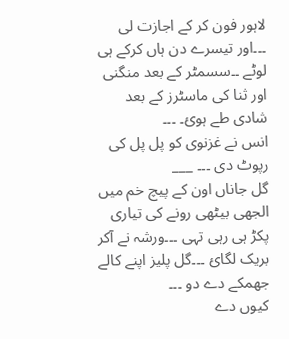لاہور فون کر کے اجازت لی ۔۔۔اور تیسرے دن ہاں کرکے ہی لوٹے ۔۔سسمٹر کے بعد منگنی اور ثنا کی ماسٹرز کے بعد شادی طے ہوئ۔ ۔۔۔
انس نے غزنوی کو پل پل کی رپوٹ دی ۔۔۔ ___
گل جاناں اون کے پیچ خم میں الجھی بیٹھی رونے کی تیاری پکڑ ہی رہی تہی ۔۔۔ورشہ نے آکر بریک لگائ ۔۔۔گل پلیز اپنے کالے جھمکے دے دو ۔۔۔
کیوں دے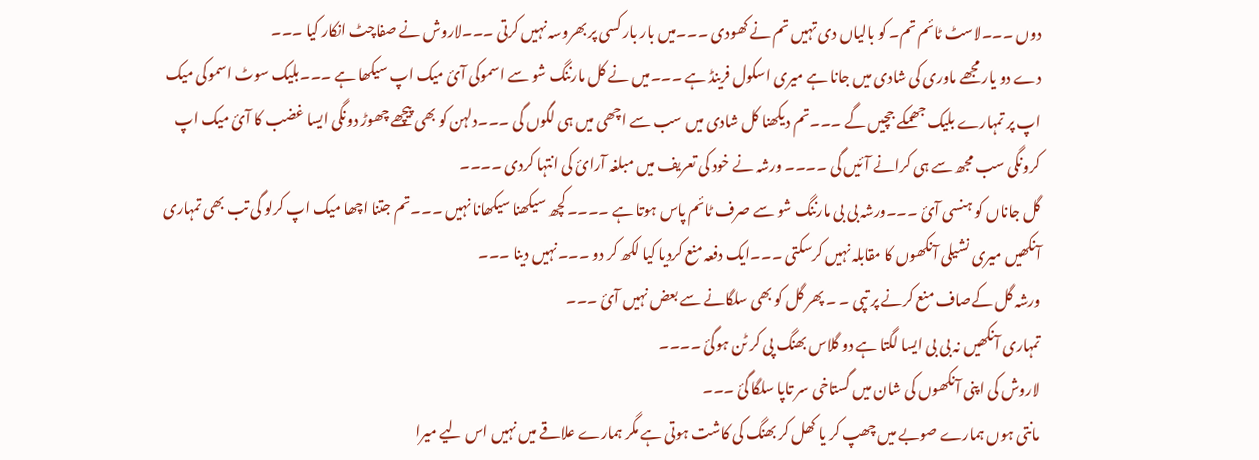دوں ۔۔۔لاسٹ ٹائم تم۔ کو بالیاں دی تہیں تم نے کھودی ۔۔۔میں بار بار کسی پر بھروسہ نہیں کرتی ۔۔۔لاروش نے صفاچٹ انکار کیا ۔۔۔
دے دو یار مجھے ماوری کی شادی میں جانا ہے میری اسکول فرینڈ ہے ۔۔۔میں نے کل مارننگ شو سے اسموکی آئ میک اپ سیکھا ہے ۔۔۔بلیک سوٹ اسموکی میک اپ پر تمہارے بلیک جھمکے جچیں گے ۔۔۔تم دیکھنا کل شادی میں سب سے اچھی میں ہی لگوں گی ۔۔۔دلہن کو بھی پیچھے چھوڑ دونگی ایسا غضب کا آئ میک اپ کرونگی سب مجھ سے ہی کرانے آئیں گی ۔۔۔۔ ورشہ نے خود کی تعریف میں مبلغہ آرائ کی انتہا کردی ۔۔۔۔
گل جاناں کو ہنسی آئ ۔۔۔ورشہ بی بی مارننگ شو سے صرف ٹائم پاس ہوتا ہے ۔۔۔۔کچھ سیکھنا سیکھانا نہیں ۔۔۔تم جتنا اچھا میک اپ کرلو گی تب بھی تمہاری آنکھیں میری نشیلی آنکھوں کا مقابلہ نہیں کرسکتی ۔۔۔ایک دفعہ منع کردیا کیا لکھ کر دو ۔۔۔نہیں دینا ۔۔۔
ورشہ گل کےصاف منع کرنے پر تپی ۔ ۔ پھر گل کو بھی سلگانے سے بعض نہیں آئ ۔۔۔
تمہاری آنکھیں نہ بی بی ایسا لگتا ہے دو گلاس بھنگ پی کر ٹن ہوگئ ۔۔۔۔
لاروش کی اپنی آنکھوں کی شان میں گستاخی سر تاپا سلگا گئ ۔۔۔
مانتی ہوں ہمارے صوبے میں چھپ کر یا کھل کر بھنگ کی کاشت ہوتی ہے مگر ہمارے علاقے میں نہیں اس لیے میرا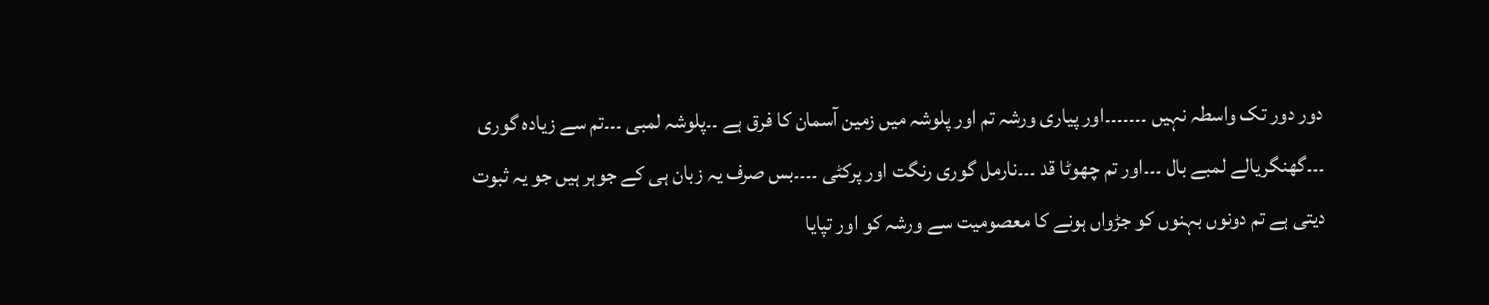دور دور تک واسطہ نہیں ۔۔۔۔۔۔۔اور پیاری ورشہ تم اور پلوشہ میں زمین آسمان کا فرق ہے ۔۔پلوشہ لمبی ۔۔۔تم سے زیادہ گوری ۔۔۔گھنگریالے لمبے بال ۔۔۔اور تم چھوٹا قد ۔۔۔نارمل گوری رنگت اور پرکٹی ۔۔۔۔بس صرف یہ زبان ہی کے جوہر ہیں جو یہ ثبوت دیتی ہے تم دونوں بہنوں کو جڑواں ہونے کا معصومیت سے ورشہ کو اور تپایا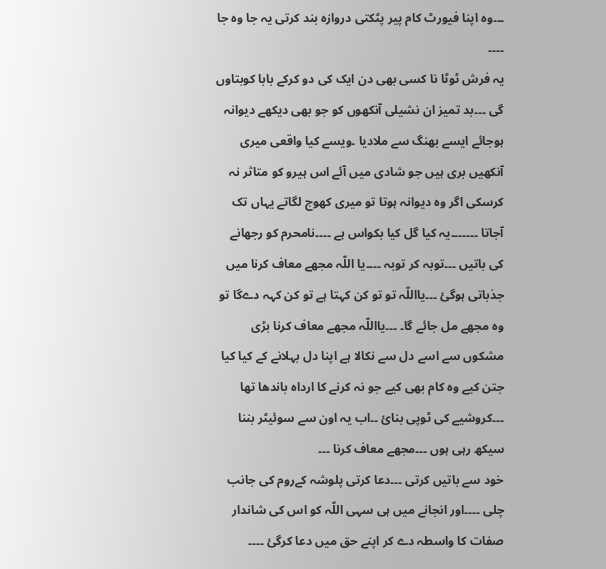۔۔۔وہ اپنا فیورٹ کام پیر پٹکتی دروازہ بند کرتی یہ جا وہ جا ۔۔۔۔
یہ فرش ٹوٹا نا کسی بھی دن ایک کی دو کرکے بابا کوبتاوں گی ۔۔۔بد تمیز ان نشیلی آنکھوں کو جو بھی دیکھے دیوانہ ہوجائے ایسے بھنگ سے ملادیا ۔ویسے کیا واقعی میری آنکھیں بری ہیں جو شادی میں آئے اس ہیرو کو متاثر نہ کرسکی اگر وہ دیوانہ ہوتا تو میری کھوج لگاتے یہاں تک آجاتا ۔۔۔۔۔۔۔یہ کیا گل کیا بکواس ہے ۔۔۔۔نامحرم کو رجھانے کی باتیں ۔۔۔توبہ کر توبہ ۔۔۔۔یا اللّہ مجھے معاف کرنا میں جذباتی ہوگئ ۔۔۔یااللّہ تو تو کن کہتا ہے تو کن کہہ دےگا تو وہ مجھے مل جائے گا۔ ۔۔۔یااللّہ مجھے معاف کرنا بڑی مشکوں سے اسے دل سے نکالا ہے اپنا دل بہلانے کے کیا کیا جتن کیے وہ کام بھی کیے جو نہ کرنے کا ارداہ باندھا تھا ۔۔۔کروشیے کی ٹوپی بنائ ۔۔اب یہ اون سے سوئیٹر بننا سیکھ رہی ہوں ۔۔۔مجھے معاف کرنا ۔۔۔
خود سے باتیں کرتی ۔۔۔دعا کرتی پلوشہ کےروم کی جانب چلی ۔۔۔۔اور انجانے میں ہی سہی اللّہ کو اس کی شاندار صفات کا واسطہ دے کر اپنے حق میں دعا کرگئ ۔۔۔۔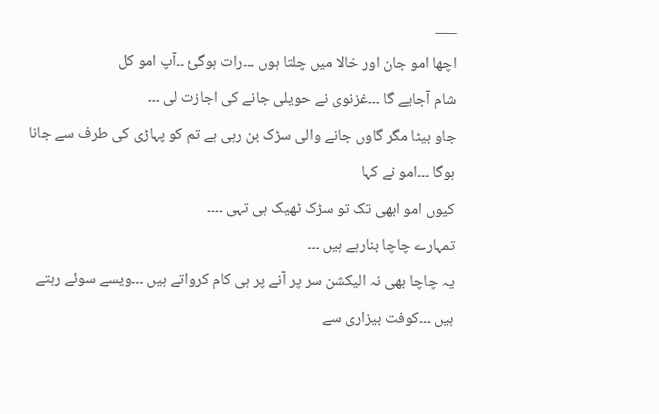___
اچھا امو جان اور خالا میں چلتا ہوں ۔۔۔رات ہوگئ ۔۔آپ امو کل
شام آجایے گا ۔۔۔غزنوی نے حویلی جانے کی اجازت لی ۔۔۔
جاو بیٹا مگر گاوں جانے والی سڑک بن رہی ہے تم کو پہاڑی کی طرف سے جانا ہوگا ۔۔۔امو نے کہا
کیوں امو ابھی تک تو سڑک ٹھیک ہی تہی ۔۔۔۔
تمہارے چاچا بنارہے ہیں ۔۔۔
یہ چاچا بھی نہ الیکشن سر پر آنے پر ہی کام کرواتے ہیں ۔۔۔ویسے سوئے رہتے ہیں ۔۔۔کوفت بیزاری سے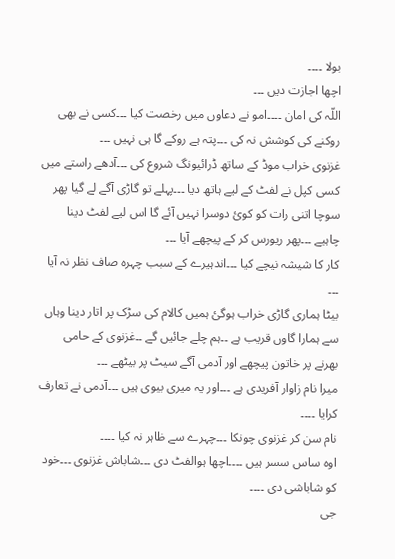بولا ۔۔۔۔
اچھا اجازت دیں ۔۔۔
اللّہ کی امان ۔۔۔۔امو نے دعاوں میں رخصت کیا ۔۔۔کسی نے بھی روکنے کی کوشش نہ کی ۔۔۔پتہ ہے روکے گا ہی نہیں ۔۔۔
غزنوی خراب موڈ کے ساتھ ڈرائیونگ شروع کی ۔۔۔آدھے راستے میں کسی کپل نے لفٹ کے لیے ہاتھ دیا ۔۔۔پہلے تو گاڑی آگے لے گیا پھر سوچا اتنی رات کو کوئ دوسرا نہیں آئے گا اس لیے لفٹ دینا چاہیے ۔۔۔پھر ریورس کر کے پیچھے آیا ۔۔۔
کار کا شیشہ نیچے کیا ۔۔۔اندہیرے کے سبب چہرہ صاف نظر نہ آیا ۔۔۔
بیٹا ہماری گاڑی خراب ہوگئ ہمیں کالام کی سڑک پر اتار دینا وہاں سے ہمارا گاوں قریب ہے ۔۔ہم چلے جائیں گے ۔۔غزنوی کے حامی بھرنے پر خاتون پیچھے اور آدمی آگے سیٹ پر بیٹھے ۔۔۔
میرا نام زاوار آفریدی ہے ۔۔۔اور یہ میری بیوی ہیں ۔۔۔آدمی نے تعارف کرایا ۔۔۔۔
نام سن کر غزنوی چونکا ۔۔۔چہرے سے ظاہر نہ کیا ۔۔۔۔
اوہ ساس سسر ہیں ۔۔۔۔اچھا ہوالفٹ دی ۔۔۔شاباش غزنوی ۔۔۔خود کو شاباشی دی ۔۔۔۔
جی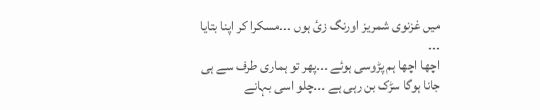میں غزنوی شمریز اورنگ زئ ہوں ۔۔۔مسکرا کر اپنا بتایا ۔۔۔
اچھا اچھا ہم پڑوسی ہوئے ۔۔۔پھر تو ہماری طرف سے ہی جانا ہوگا سڑک بن رہی ہے ۔۔۔چلو اسی بہانے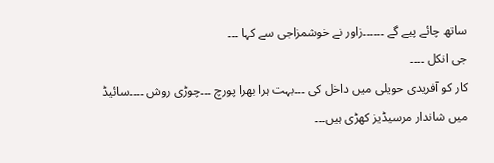ساتھ چائے پیے گے ۔۔۔۔۔۔زاور نے خوشمزاجی سے کہا ۔۔۔
جی انکل ۔۔۔۔
کار کو آفریدی حویلی میں داخل کی ۔۔۔بہت ہرا بھرا پورچ ۔۔۔چوڑی روش ۔۔۔۔سائیڈ میں شاندار مرسیڈیز کھڑی ہیں۔۔۔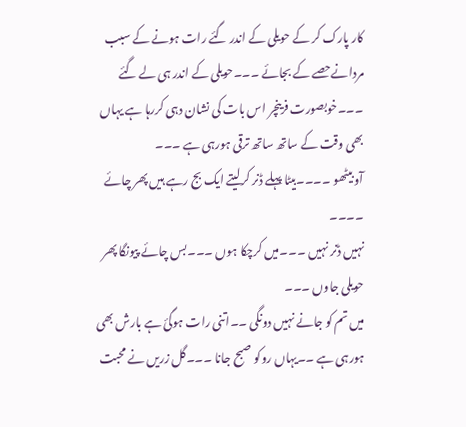کار پارک کر کے حویلی کے اندر گئے رات ہونے کے سبب مردانےحصے کے بجائے ۔۔۔حویلی کے اندر ہی لے گئے ۔۔۔خوبصورت فرینچر اس بات کی نشان دہی کررہا ہے یہاں بھی وقت کے ساتھ ساتھ ترقی ہورہی ہے ۔۔۔
آو بیٹھو ۔۔۔۔بیٹا پہلے ڈنر کرلیتے ایک بج رہے ہیں پھر چائے ۔۔۔۔
نہیں ڈنر نہیں ۔۔۔میں کرچکا ہوں ۔۔۔بس چائے پیونگا پھر حویلی جاوں ۔۔۔
میں تم کو جانے نہیں دونگی ۔۔اتنی رات ہوگئ ہے بارش بھی ہورہی ہے ۔۔یہاں روکو صبح جانا ۔۔۔گل زریں نے محبت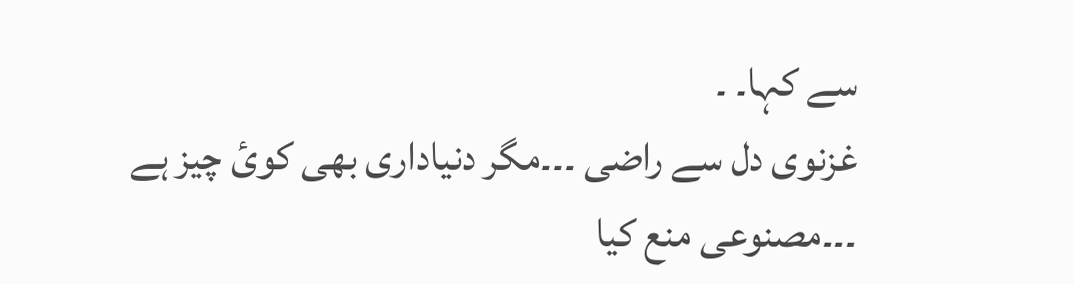سے کہا۔ ۔
غزنوی دل سے راضی ۔۔۔مگر دنیاداری بھی کوئ چیز ہے ۔۔۔مصنوعی منع کیا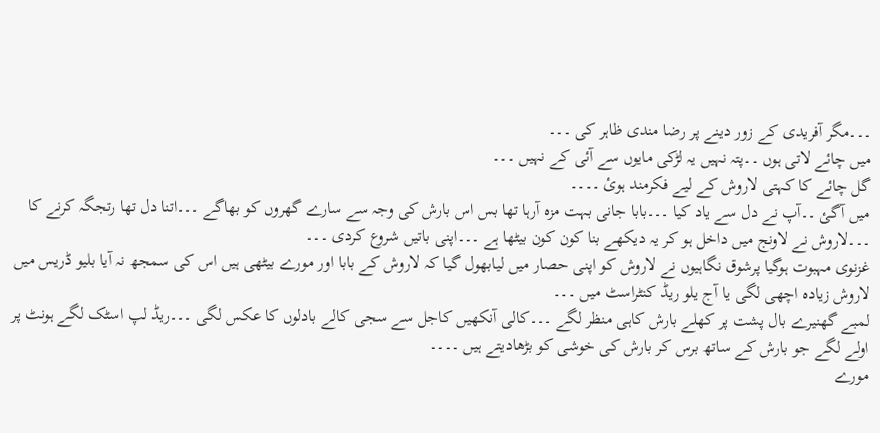۔۔۔مگر آفریدی کے زور دینے پر رضا مندی ظاہر کی ۔۔۔
میں چائے لاتی ہوں ۔۔پتہ نہیں یہ لڑکی مایوں سے آئی کے نہیں ۔۔۔
گل چائے کا کہتی لاروش کے لیے فکرمند ہوئ ۔۔۔۔
میں آگئ ۔۔آپ نے دل سے یاد کیا ۔۔۔بابا جانی بہت مزہ آرہا تھا بس اس بارش کی وجہ سے سارے گھروں کو بھاگے ۔۔۔اتنا دل تھا رتجگہ کرنے کا ۔۔۔لاروش نے لاونج میں داخل ہو کر یہ دیکھے بنا کون کون بیٹھا ہے ۔۔۔اپنی باتیں شروع کردی ۔۔۔
غزنوی مہبوت ہوگیا پرشوق نگاہیوں نے لاروش کو اپنی حصار میں لیابھول گیا کہ لاروش کے بابا اور مورے بیٹھی ہیں اس کی سمجھ نہ آیا بلیو ڈریس میں لاروش زیادہ اچھی لگی یا آج یلو ریڈ کنٹراسٹ میں ۔۔۔
لمبے گھنیرے بال پشت پر کھلے بارش کاہی منظر لگے ۔۔۔کالی آنکھیں کاجل سے سجی کالے بادلوں کا عکس لگی ۔۔۔ریڈ لپ اسٹک لگے ہونٹ پر اولے لگے جو بارش کے ساتھ برس کر بارش کی خوشی کو بڑھادیتے ہیں ۔۔۔۔
مورے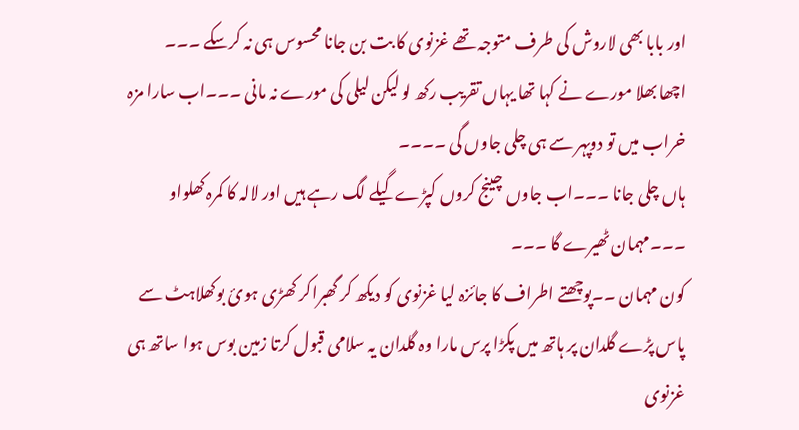اور بابا بھی لاروش کی طرف متوجہ تھے غزنوی کا بت بن جانا محسوس ہی نہ کرسکے ۔۔۔
اچھا بھلا مورے نے کہا تھا یہاں تقریب رکھ لو لیکن لیلی کی مورے نہ مانی ۔۔۔اب سارا مزہ خراب میں تو دوپہر سے ہی چلی جاوں گی ۔۔۔۔
ہاں چلی جانا ۔۔۔اب جاوں چینج کروں کپڑے گیلے لگ رہے ہیں اور لالہ کا کمرہ کھلواو ۔۔۔مہمان ٹھیرے گا ۔۔۔
کون مہمان ۔۔پوچھتے اطراف کا جائزہ لیا غزنوی کو دیکھ کر گھبراکر کھڑی ہوئ بوکھلاہٹ سے پاس پڑے گلدان پر ہاتھ میں پکڑا پرس مارا وہ گلدان یہ سلامی قبول کرتا زمین بوس ہوا ساتھ ہی غزنوی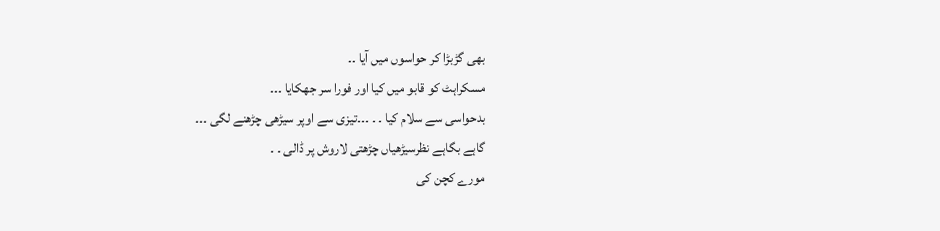بھی گڑبڑا کر حواسوں میں آیا ۔۔
مسکراہٹ کو قابو میں کیا اور فورا سر جھکایا ۔۔۔
بدحواسی سے سلام کیا ۔ ۔ ۔۔۔تیزی سے اوپر سیڑھی چڑھنے لگی ۔۔۔
گاہے بگاہے نظرسیڑھیاں چڑھتی لاروش پر ڈالی ۔ ۔
مورے کچن کی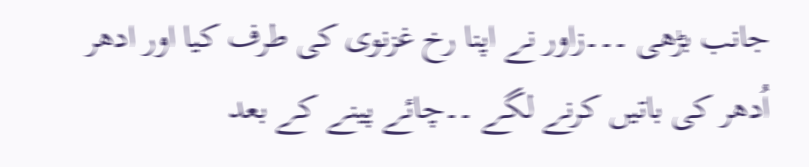جانب بڑھی ۔۔۔زاور نے اپنا رخ غزنوی کی طرف کیا اور ادھر اُدھر کی باتیں کرنے لگے ۔۔چائے پینے کے بعد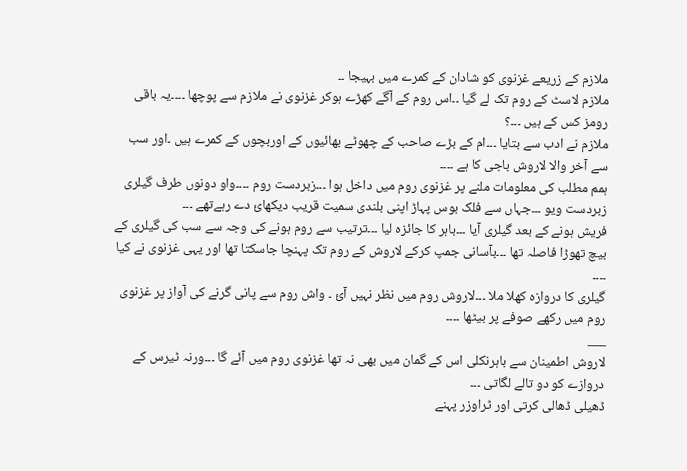ملازم کے زریعے غزنوی کو شادان کے کمرے میں بہیجا ۔۔
ملازم لاسٹ کے روم تک لے گیا ۔۔اس روم کے آگے کھڑے ہوکر غزنوی نے ملازم سے پوچھا ۔۔۔۔یہ باقی رومز کس کے ہیں ۔۔۔؟
ملازم نے ادب سے بتایا ۔۔۔ام کے بڑے صاحب کے چھوٹے بھائیوں کے اوربچوں کے کمرے ہیں ۔اور سب سے آخر والا لاروش باجی کا ہے ۔۔۔۔
ہمم مطلب کی معلومات ملنے پر غزنوی روم میں داخل ہوا ۔۔۔زبردست روم ۔۔۔۔واو دونوں طرف گیلری زبردست ویو ۔۔۔جہاں سے فلک بوس پہاڑ اپنی بلندی سمیت قریب دیکھائ دے رہےتھے ۔۔۔
فریش ہونے کے بعد گیلری آیا ۔۔۔باہر کا جائزہ لیا ۔۔۔ترتیب سے روم ہونے کی وجہ سے سب کی گیلری کے بیچ تھوڑا فاصلہ تھا ۔۔۔بآسانی جمپ کرکے لاروش کے روم تک پہنچا جاسکتا تھا اور یہی غزنوی نے کیا ۔۔۔۔
گیلری کا دروازہ کھلا ملا ۔۔۔لاروش روم میں نظر نہیں آئ ۔ واش روم سے پانی گرنے کی آواز پر غزنوی روم میں رکھے صوفے پر بیٹھا ۔۔۔۔
___
لاروش اطمینان سے باہرنکلی اس کے گمان میں بھی نہ تھا غزنوی روم میں آئے گا ۔۔۔ورنہ ٹیرس کے دروازے کو دو تالے لگاتی ۔۔۔
ڈھیلی ڈھالی کرتی اور ٹراوزر پہنے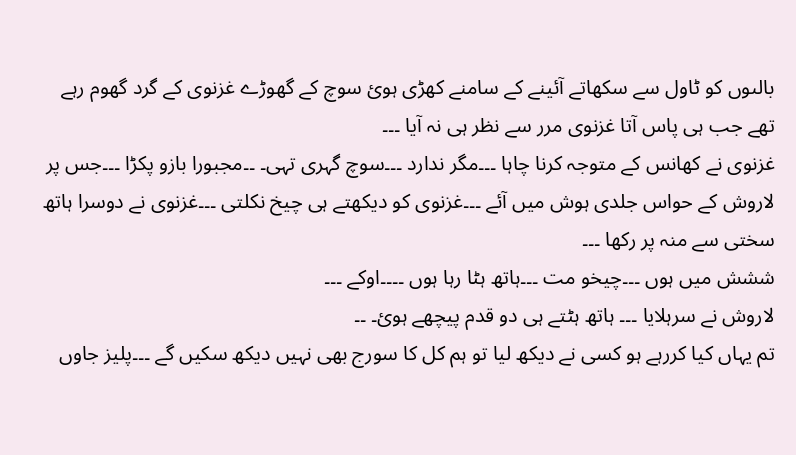بالںوں کو ٹاول سے سکھاتے آئینے کے سامنے کھڑی ہوئ سوچ کے گھوڑے غزنوی کے گرد گھوم رہے تھے جب ہی پاس آتا غزنوی مرر سے نظر ہی نہ آیا ۔۔۔
غزنوی نے کھانس کے متوجہ کرنا چاہا ۔۔۔مگر ندارد ۔۔۔سوچ گہری تہی۔ ۔۔مجبورا بازو پکڑا ۔۔۔جس پر لاروش کے حواس جلدی ہوش میں آئے ۔۔۔غزنوی کو دیکھتے ہی چیخ نکلتی ۔۔۔غزنوی نے دوسرا ہاتھ سختی سے منہ پر رکھا ۔۔۔
ششش میں ہوں ۔۔۔چیخو مت ۔۔۔ہاتھ ہٹا رہا ہوں ۔۔۔۔اوکے ۔۔۔
لاروش نے سرہلایا ۔۔۔ ہاتھ ہٹتے ہی دو قدم پیچھے ہوئ۔ ۔۔
تم یہاں کیا کررہے ہو کسی نے دیکھ لیا تو ہم کل کا سورج بھی نہیں دیکھ سکیں گے ۔۔۔پلیز جاوں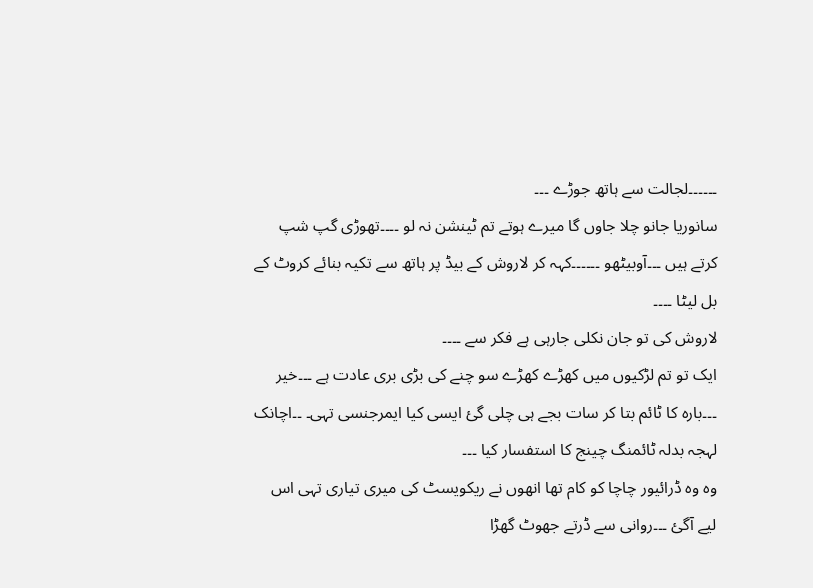۔۔۔۔۔۔لجالت سے ہاتھ جوڑے ۔۔۔
سانوریا جانو چلا جاوں گا میرے ہوتے تم ٹینشن نہ لو ۔۔۔۔تھوڑی گپ شپ کرتے ہیں ۔۔۔آوبیٹھو ۔۔۔۔۔۔کہہ کر لاروش کے بیڈ پر ہاتھ سے تکیہ بنائے کروٹ کے بل لیٹا ۔۔۔۔
لاروش کی تو جان نکلی جارہی ہے فکر سے ۔۔۔۔
ایک تو تم لڑکیوں میں کھڑے کھڑے سو چنے کی بڑی بری عادت ہے ۔۔۔خیر ۔۔۔بارہ کا ٹائم بتا کر سات بجے ہی چلی گئ ایسی کیا ایمرجنسی تہی۔ ۔۔اچانک لہجہ بدلہ ٹائمنگ چینج کا استفسار کیا ۔۔۔
وہ وہ ڈرائیور چاچا کو کام تھا انھوں نے ریکویسٹ کی میری تیاری تہی اس لیے آگئ ۔۔۔روانی سے ڈرتے جھوٹ گھڑا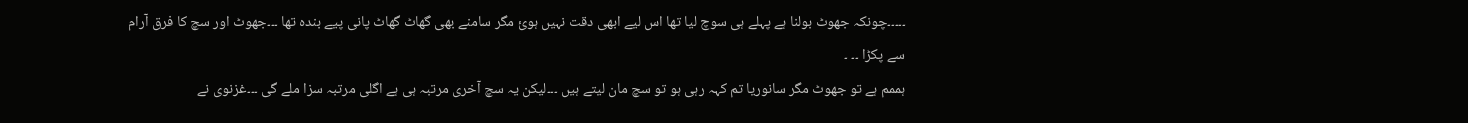۔۔۔۔۔چونکہ جھوٹ بولنا ہے پہلے ہی سوچ لیا تھا اس لیے ابھی دقت نہیں ہوئ مگر سامنے بھی گھاٹ گھاٹ پانی پیے بندہ تھا ۔۔۔جھوٹ اور سچ کا فرق آرام سے پکڑا ۔۔ ۔
ہممم ہے تو جھوٹ مگر سانوریا تم کہہ رہی ہو تو سچ مان لیتے ہیں ۔۔۔لیکن یہ سچ آخری مرتبہ ہی ہے اگلی مرتبہ سزا ملے گی ۔۔۔غزنوی نے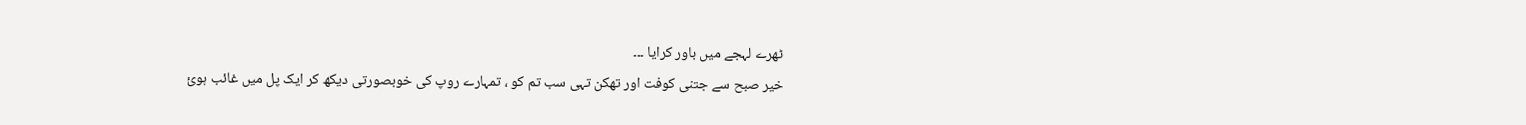ٹھرے لہجے میں باور کرایا ۔۔۔
خیر صبح سے جتنی کوفت اور تھکن تہی سب تم کو ، تمہارے روپ کی خوبصورتی دیکھ کر ایک پل میں غائب ہوئ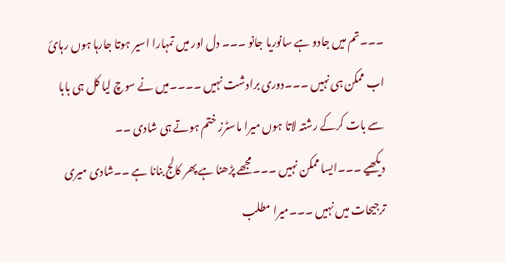۔۔۔تم میں جادو ہے سانوریا جانو ۔۔۔ دل اور میں تمہارا اسیر ہوتا جارہا ہوں رہائ اب ممکن ہی نہیں ۔۔۔دوری برادشت نہیں ۔۔۔۔میں نے سوچ لیا کل ہی بابا سے بات کرکے رشتہ لاتا ہوں میرا ماسٹرز ختم ہوتے ہی شادی ۔۔
دیکھیے ۔۔۔ایسا ممکن نہیں ۔۔۔مجھے پڑھنا ہے پھر کالج بنانا ہے ۔۔شادی میری ترجیحات میں نہیں ۔۔۔میرا مطلب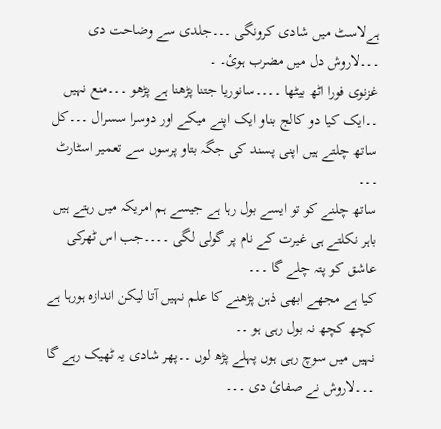ہےلاسٹ میں شادی کرونگی ۔۔۔جلدی سے وضاحت دی ۔۔۔لاروش دل میں مضرب ہوئ۔ ۔
غزنوی فورا اٹھ بیٹھا ۔۔۔۔سانوریا جتنا پڑھنا ہے پڑھو ۔۔۔منع نہیں ۔۔ایک کیا دو کالج بناو ایک اپنے میکے اور دوسرا سسرال ۔۔۔کل ساتھ چلتے ہیں اپنی پسند کی جگہ بتاو پرسوں سے تعمیر اسٹارٹ ۔۔۔
ساتھ چلنے کو تو ایسے بول رہا ہے جیسے ہم امریکہ میں رہتے ہیں باہر نکلتے ہی غیرت کے نام پر گولی لگی ۔۔۔۔جب اس ٹھرکی عاشق کو پتہ چلے گا ۔۔۔
کیا ہے مجھے ابھی ذہن پڑھنے کا علم نہیں آتا لیکن اندازہ ہورہا ہے کچھ کچھ نہ بول رہی ہو ۔۔
نہیں میں سوچ رہی ہوں پہلے پڑھ لوں ۔۔پھر شادی یہ ٹھیک رہے گا ۔۔۔لاروش نے صفائ دی ۔۔۔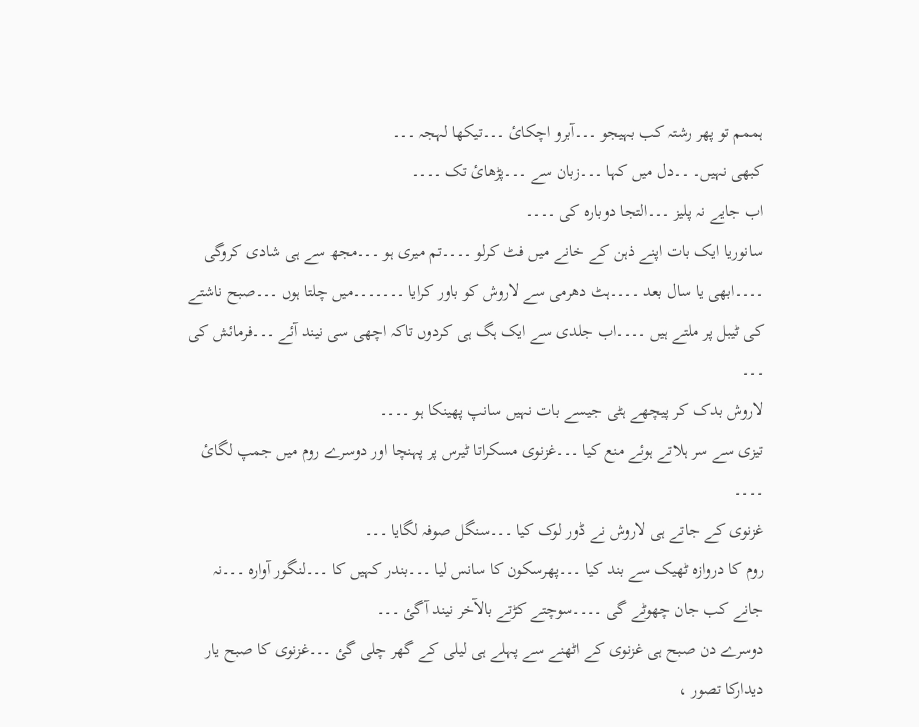ہممم تو پھر رشتہ کب بہیجو ۔۔۔آبرو اچکائ ۔۔۔تیکھا لہجہ ۔۔۔
کبھی نہیں۔ ۔۔دل میں کہا ۔۔۔زبان سے ۔۔۔پڑھائ تک ۔۔۔۔
اب جایے نہ پلیز ۔۔۔التجا دوبارہ کی ۔۔۔۔
سانوریا ایک بات اپنے ذہن کے خانے میں فٹ کرلو ۔۔۔۔تم میری ہو ۔۔۔مجھ سے ہی شادی کروگی ۔۔۔۔ابھی یا سال بعد ۔۔۔۔ہٹ دھرمی سے لاروش کو باور کرایا ۔۔۔۔۔۔۔میں چلتا ہوں ۔۔۔صبح ناشتے کی ٹیبل پر ملتے ہیں ۔۔۔۔اب جلدی سے ایک ہگ ہی کردوں تاکہ اچھی سی نیند آئے ۔۔۔فرمائش کی ۔۔۔
لاروش بدک کر پیچھے ہٹی جیسے بات نہیں سانپ پھینکا ہو ۔۔۔۔
تیزی سے سر ہلاتے ہوئے منع کیا ۔۔۔غزنوی مسکراتا ٹیرس پر پہنچا اور دوسرے روم میں جمپ لگائ ۔۔۔۔
غزنوی کے جاتے ہی لاروش نے ڈور لوک کیا ۔۔۔سنگل صوفہ لگایا ۔۔۔
روم کا دروازہ ٹھیک سے بند کیا ۔۔۔پھرسکون کا سانس لیا ۔۔۔بندر کہیں کا ۔۔۔لنگور آوارہ ۔۔۔نہ جانے کب جان چھوٹے گی ۔۔۔۔سوچتے کڑتے بالآخر نیند آگئ ۔۔۔
دوسرے دن صبح ہی غزنوی کے اٹھنے سے پہلے ہی لیلی کے گھر چلی گئ ۔۔۔غزنوی کا صبح یار دیدارکا تصور ،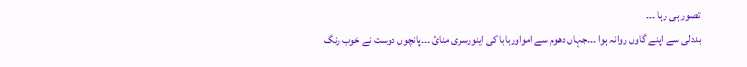تصور ہی رہا ۔۔۔
بددلی سے اپنے گاوں روانہ ہوا ۔۔۔جہاں دھوم سے امواوربابا کی اینورسری منائ ۔۔۔پانچوں دوست نے خوب رنگ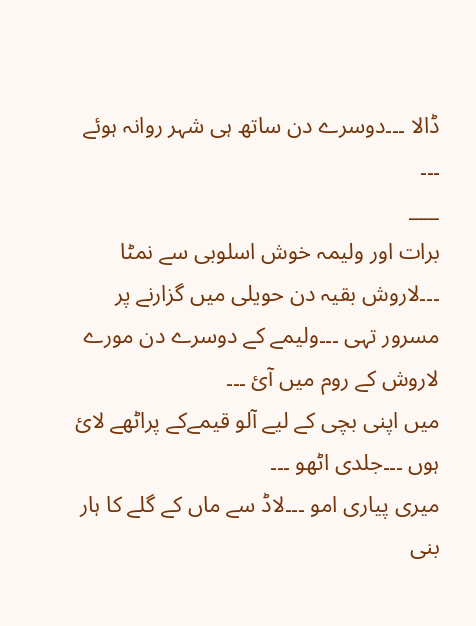ڈالا ۔۔۔دوسرے دن ساتھ ہی شہر روانہ ہوئے ۔۔۔
___
برات اور ولیمہ خوش اسلوبی سے نمٹا ۔۔۔لاروش بقیہ دن حویلی میں گزارنے پر مسرور تہی ۔۔۔ولیمے کے دوسرے دن مورے لاروش کے روم میں آئ ۔۔۔
میں اپنی بچی کے لیے آلو قیمےکے پراٹھے لائ ہوں ۔۔۔جلدی اٹھو ۔۔۔
میری پیاری امو ۔۔۔لاڈ سے ماں کے گلے کا ہار بنی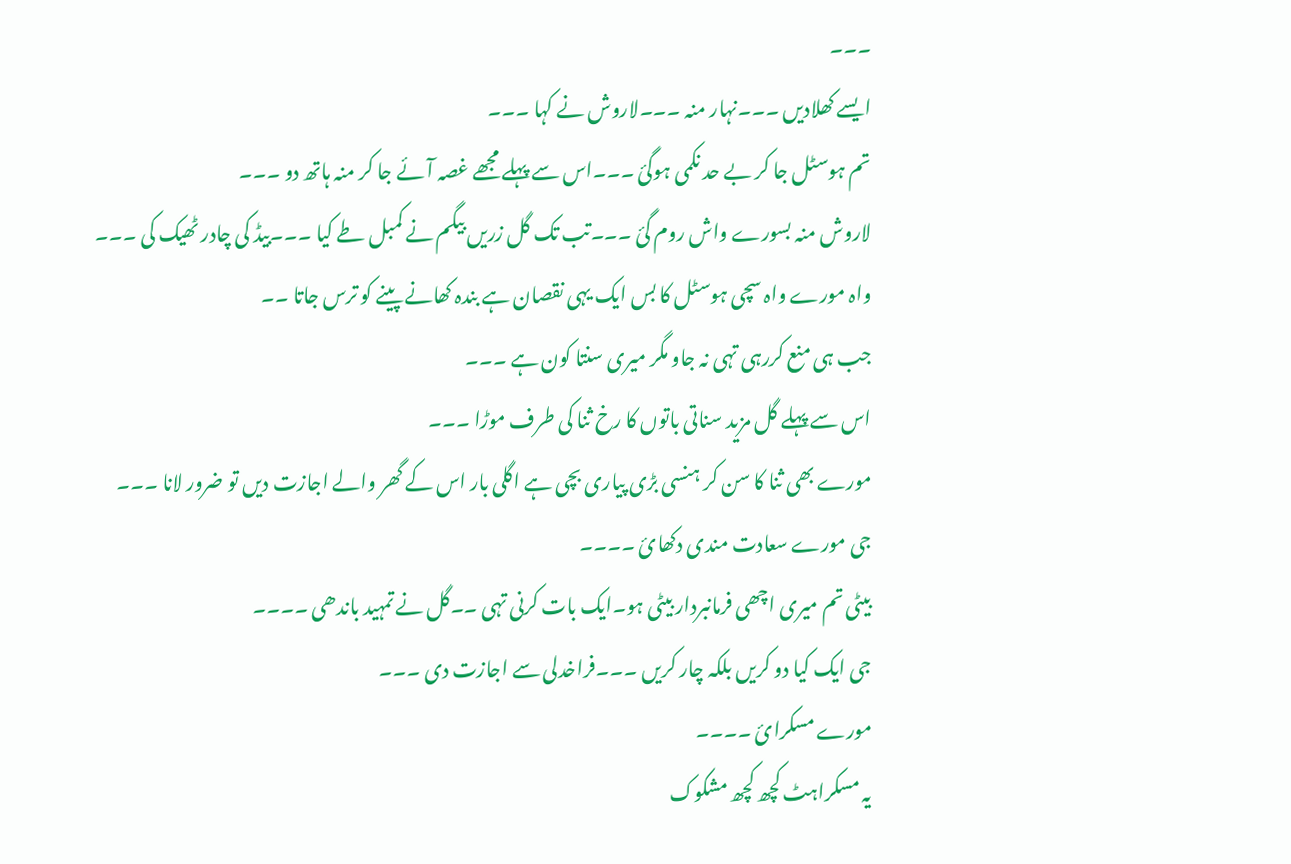۔۔۔
ایسے کھلادیں ۔۔۔نہار منہ ۔۔۔لاروش نے کہا ۔۔۔
تم ہوسٹل جا کر بے حد نکمی ہوگئ ۔۔۔اس سے پہلے مجھے غصہ آئے جا کر منہ ہاتھ دو ۔۔۔
لاروش منہ بسورے واش روم گئ ۔۔۔تب تک گل زریں بیگم نے کمبل طے کیا ۔۔۔بیڈ کی چادر ٹھیک کی ۔۔۔
واہ مورے واہ سچی ہوسٹل کا بس ایک یہی نقصان ہے بندہ کھانے پینے کو ترس جاتا ۔۔
جب ہی منع کررہی تہی نہ جاو مگر میری سنتا کون ہے ۔۔۔
اس سے پہلے گل مزید سناتی باتوں کا رخ ثنا کی طرف موڑا ۔۔۔
مورے بھی ثنا کا سن کر ہنسی بڑی پیاری بچی ہے اگلی بار اس کے گھر والے اجازت دیں تو ضرور لانا ۔۔۔
جی مورے سعادت مندی دکھائ ۔۔۔۔
بیٹی تم میری اچھی فرمانبردار بیٹی ہو۔ایک بات کرنی تہی ۔۔گل نے تمہید باندھی ۔۔۔۔
جی ایک کیا دو کریں بلکہ چار کریں ۔۔۔فراخدلی سے اجازت دی ۔۔۔
مورے مسکرائ ۔۔۔۔
یہ مسکراہٹ کچھ کچھ مشکوک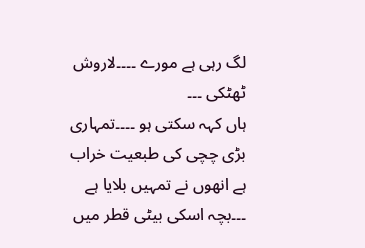لگ رہی ہے مورے ۔۔۔۔لاروش ٹھٹکی ۔۔۔
ہاں کہہ سکتی ہو ۔۔۔۔تمہاری بڑی چچی کی طبعیت خراب ہے انھوں نے تمہیں بلایا ہے ۔۔۔بچہ اسکی بیٹی قطر میں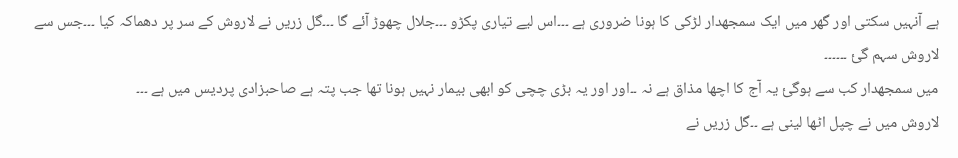ہے آنہیں سکتی اور گھر میں ایک سمجھدار لڑکی کا ہونا ضروری ہے ۔۔۔اس لیے تیاری پکڑو ۔۔۔جلال چھوڑ آئے گا ۔۔۔گل زریں نے لاروش کے سر پر دھماکہ کیا ۔۔۔جس سے لاروش سہم گئ ۔۔۔۔۔۔
میں سمجھدار کب سے ہوگئ یہ آج کا اچھا مذاق ہے نہ ۔۔اور اور یہ بڑی چچی کو ابھی بیمار نہیں ہونا تھا جب پتہ ہے صاحبزادی پردیس میں ہے ۔۔۔
لاروش میں نے چپل اٹھا لینی ہے ۔۔گل زریں نے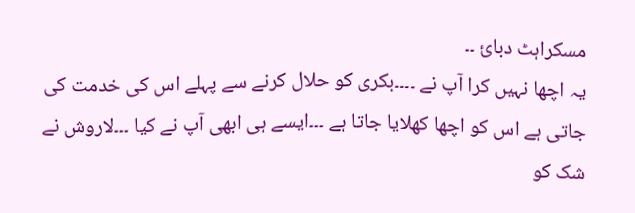مسکراہٹ دبائ ۔۔
یہ اچھا نہیں کرا آپ نے ۔۔۔۔بکری کو حلال کرنے سے پہلے اس کی خدمت کی جاتی ہے اس کو اچھا کھلایا جاتا ہے ۔۔۔ایسے ہی ابھی آپ نے کیا ۔۔۔لاروش نے شک کو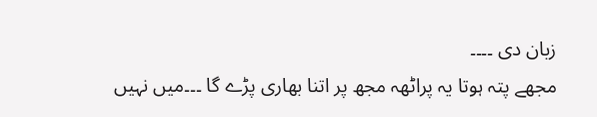زبان دی ۔۔۔۔
مجھے پتہ ہوتا یہ پراٹھہ مجھ پر اتنا بھاری پڑے گا ۔۔۔میں نہیں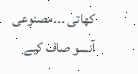کھاتی ۔۔۔مصنوعی آنسو صاف کیے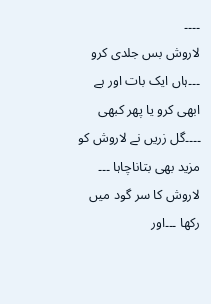۔۔۔۔
لاروش بس جلدی کرو ۔۔۔ہاں ایک بات اور ہے ابھی کرو یا پھر کبھی ۔۔۔۔گل زریں نے لاروش کو مزید بھی بتاناچاہا ۔۔۔ لاروش کا سر گود میں رکھا ۔۔۔اور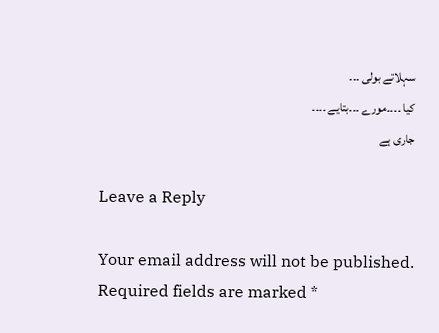سہلاتے بولی ۔۔۔
کیا ۔۔۔۔مورے ۔۔۔بتایے ۔۔۔۔
جاری ہے

Leave a Reply

Your email address will not be published. Required fields are marked *